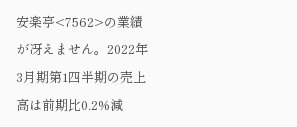安楽亭<7562>の業績が冴えません。2022年3月期第1四半期の売上高は前期比0.2%減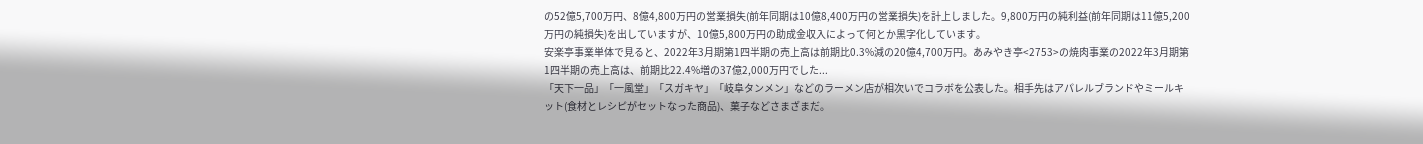の52億5,700万円、8億4,800万円の営業損失(前年同期は10億8,400万円の営業損失)を計上しました。9,800万円の純利益(前年同期は11億5,200万円の純損失)を出していますが、10億5,800万円の助成金収入によって何とか黒字化しています。
安楽亭事業単体で見ると、2022年3月期第1四半期の売上高は前期比0.3%減の20億4,700万円。あみやき亭<2753>の焼肉事業の2022年3月期第1四半期の売上高は、前期比22.4%増の37億2,000万円でした...
「天下一品」「一風堂」「スガキヤ」「岐阜タンメン」などのラーメン店が相次いでコラボを公表した。相手先はアパレルブランドやミールキット(食材とレシピがセットなった商品)、菓子などさまざまだ。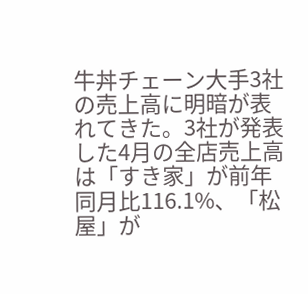牛丼チェーン大手3社の売上高に明暗が表れてきた。3社が発表した4月の全店売上高は「すき家」が前年同月比116.1%、「松屋」が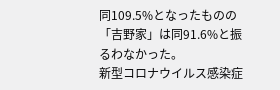同109.5%となったものの「吉野家」は同91.6%と振るわなかった。
新型コロナウイルス感染症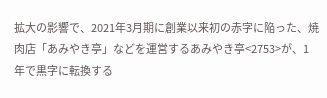拡大の影響で、2021年3月期に創業以来初の赤字に陥った、焼肉店「あみやき亭」などを運営するあみやき亭<2753>が、1年で黒字に転換する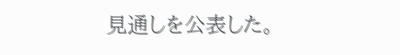見通しを公表した。